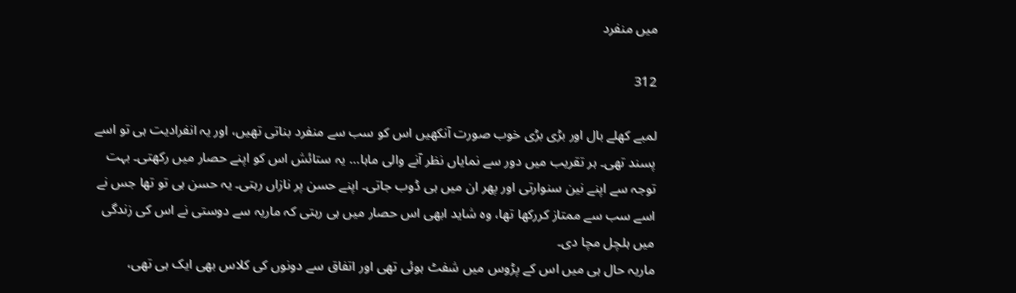میں منفرد

312

لمبے کھلے بال اور بڑی بڑی خوب صورت آنکھیں اس کو سب سے منفرد بناتی تھیں، اور یہ انفرادیت ہی تو اسے پسند تھی۔ ہر تقریب میں دور سے نمایاں نظر آنے والی ماہا… یہ ستائش اس کو اپنے حصار میں رکھتی۔ بہت توجہ سے اپنے نین سنوارتی اور پھر ان میں ہی ڈوب جاتی۔ اپنے حسن پر نازاں رہتی۔ یہ حسن ہی تو تھا جس نے اسے سب سے ممتاز کررکھا تھا، وہ شاید ابھی اس حصار میں ہی رہتی کہ ماریہ سے دوستی نے اس کی زندگی میں ہلچل مچا دی۔
ماریہ حال ہی میں اس کے پڑوس میں شفٹ ہوئی تھی اور اتفاق سے دونوں کی کلاس بھی ایک ہی تھی،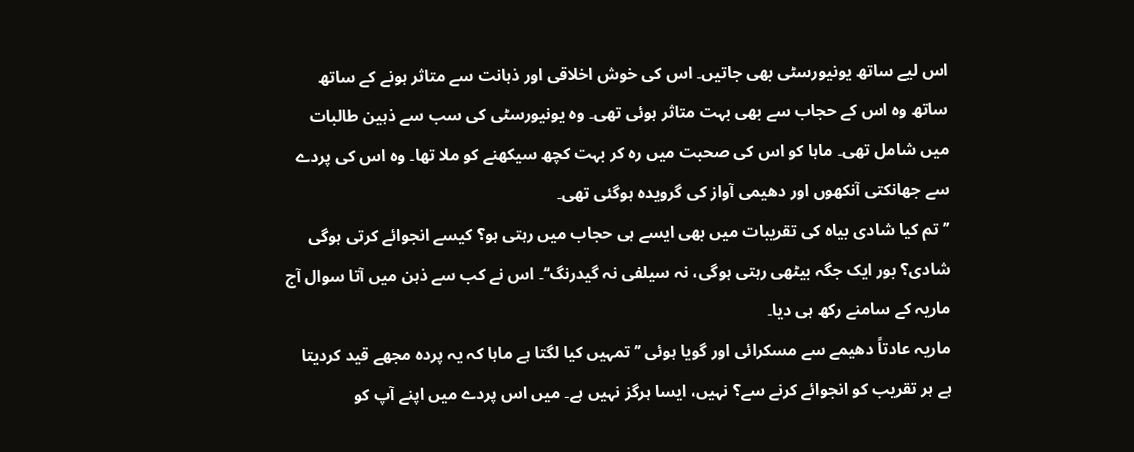اس لیے ساتھ یونیورسٹی بھی جاتیں۔ اس کی خوش اخلاقی اور ذہانت سے متاثر ہونے کے ساتھ ساتھ وہ اس کے حجاب سے بھی بہت متاثر ہوئی تھی۔ وہ یونیورسٹی کی سب سے ذہین طالبات میں شامل تھی۔ ماہا کو اس کی صحبت میں رہ کر بہت کچھ سیکھنے کو ملا تھا۔ وہ اس کی پردے سے جھانکتی آنکھوں اور دھیمی آواز کی گرویدہ ہوگئی تھی۔
’’تم کیا شادی بیاہ کی تقریبات میں بھی ایسے ہی حجاب میں رہتی ہو؟ کیسے انجوائے کرتی ہوگی شادی؟ بور ایک جگہ بیٹھی رہتی ہوگی، نہ سیلفی نہ گیدرنگ‘‘۔ اس نے کب سے ذہن میں آتا سوال آج ماریہ کے سامنے رکھ ہی دیا۔
ماریہ عادتاً دھیمے سے مسکرائی اور گویا ہوئی ’’تمہیں کیا لگتا ہے ماہا کہ یہ پردہ مجھے قید کردیتا ہے ہر تقریب کو انجوائے کرنے سے؟ نہیں، ایسا ہرگز نہیں ہے۔ میں اس پردے میں اپنے آپ کو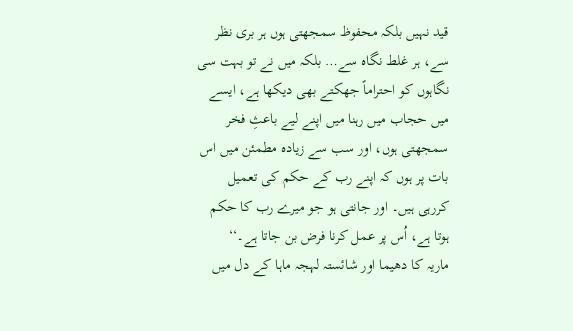قید نہیں بلکہ محفوظ سمجھتی ہوں ہر بری نظر سے، ہر غلط نگاہ سے… بلکہ میں نے تو بہت سی نگاہوں کو احتراماً جھکتے بھی دیکھا ہے، ایسے میں حجاب میں رہنا میں اپنے لیے باعثِ فخر سمجھتی ہوں، اور سب سے زیادہ مطمئن میں اس بات پر ہوں کہ اپنے رب کے حکم کی تعمیل کررہی ہیں۔ اور جانتی ہو جو میرے رب کا حکم ہوتا ہے، اُس پر عمل کرنا فرض بن جاتا ہے۔‘‘
ماریہ کا دھیما اور شائستہ لہجہ ماہا کے دل میں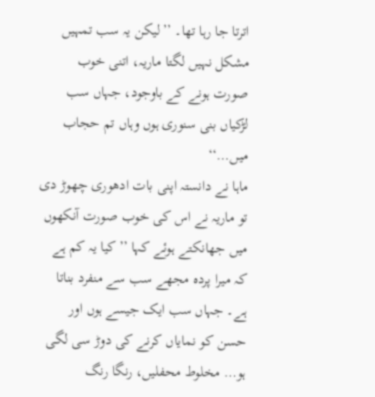اترتا جا رہا تھا۔ ’’لیکن یہ سب تمہیں مشکل نہیں لگتا ماریہ، اتنی خوب صورت ہونے کے باوجود، جہاں سب لڑکیاں بنی سنوری ہوں وہاں تم حجاب میں…‘‘
ماہا نے دانستہ اپنی بات ادھوری چھوڑ دی تو ماریہ نے اس کی خوب صورت آنکھوں میں جھانکتے ہوئے کہا ’’کیا یہ کم ہے کہ میرا پردہ مجھے سب سے منفرد بناتا ہے۔ جہاں سب ایک جیسے ہوں اور حسن کو نمایاں کرنے کی دوڑ سی لگی ہو… مخلوط محفلیں، رنگا رنگ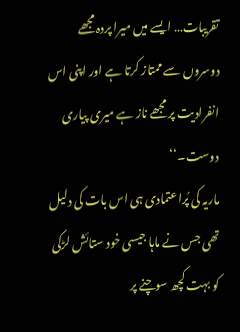تقریبات… ایسے میں میرا پردہ مجھے دوسروں سے ممتاز کرتا ہے اور اپنی اس انفرادیت پر مجھے ناز ہے میری پیاری دوست۔‘‘
ماریہ کی پُراعتمادی ہی اس بات کی دلیل تھی جس نے ماہا جیسی خود ستائش لڑکی کو بہت کچھ سوچنے پر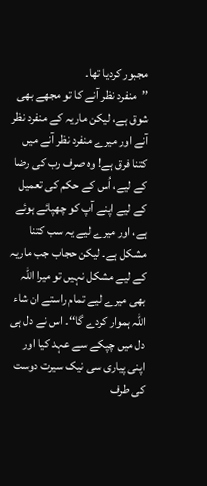مجبور کردیا تھا۔
’’منفرد نظر آنے کا تو مجھے بھی شوق ہے، لیکن ماریہ کے منفرد نظر آنے اور میرے منفرد نظر آنے میں کتنا فرق ہے! وہ صرف رب کی رضا کے لیے، اُس کے حکم کی تعمیل کے لیے اپنے آپ کو چھپائے ہوئے ہے، اور میرے لیے یہ سب کتنا مشکل ہے۔ لیکن حجاب جب ماریہ کے لیے مشکل نہیں تو میرا اللہ بھی میرے لیے تمام راستے ان شاء اللہ ہموار کردے گا‘‘۔ اس نے دل ہی دل میں چپکے سے عہد کیا اور اپنی پیاری سی نیک سیرت دوست کی طرف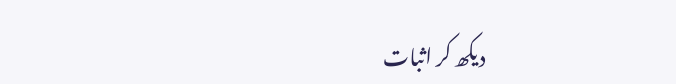دیکھ کر اثبات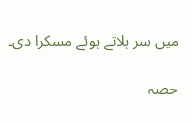میں سر ہلاتے ہوئے مسکرا دی۔

حصہ